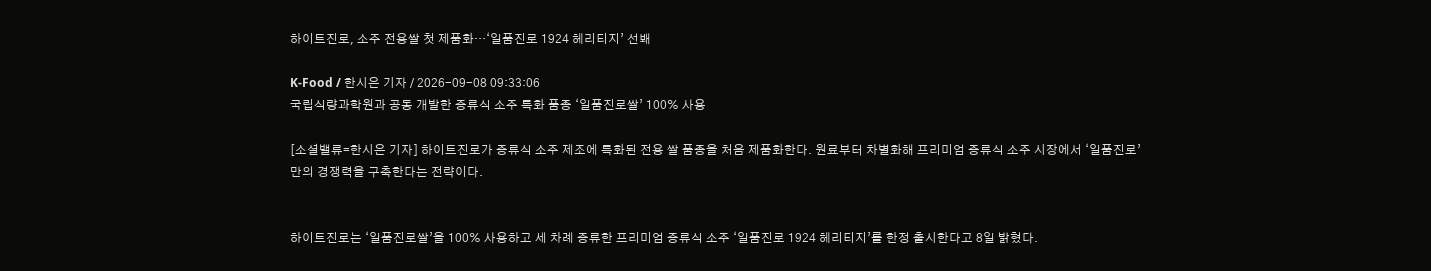하이트진로, 소주 전용쌀 첫 제품화…‘일품진로 1924 헤리티지’ 선봬

K-Food / 한시은 기자 / 2026-09-08 09:33:06
국립식량과학원과 공동 개발한 증류식 소주 특화 품종 ‘일품진로쌀’ 100% 사용

[소셜밸류=한시은 기자] 하이트진로가 증류식 소주 제조에 특화된 전용 쌀 품종을 처음 제품화한다. 원료부터 차별화해 프리미엄 증류식 소주 시장에서 ‘일품진로’만의 경쟁력을 구축한다는 전략이다.


하이트진로는 ‘일품진로쌀’을 100% 사용하고 세 차례 증류한 프리미엄 증류식 소주 ‘일품진로 1924 헤리티지’를 한정 출시한다고 8일 밝혔다.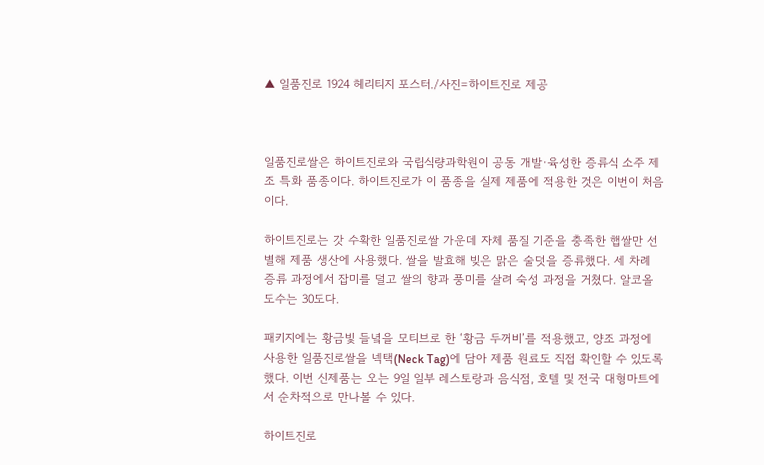▲ 일품진로 1924 헤리티지 포스터./사진=하이트진로 제공



일품진로쌀은 하이트진로와 국립식량과학원이 공동 개발·육성한 증류식 소주 제조 특화 품종이다. 하이트진로가 이 품종을 실제 제품에 적용한 것은 이번이 처음이다.

하이트진로는 갓 수확한 일품진로쌀 가운데 자체 품질 기준을 충족한 햅쌀만 선별해 제품 생산에 사용했다. 쌀을 발효해 빚은 맑은 술덧을 증류했다. 세 차례 증류 과정에서 잡미를 덜고 쌀의 향과 풍미를 살려 숙성 과정을 거쳤다. 알코올 도수는 30도다.

패키지에는 황금빛 들녘을 모티브로 한 ‘황금 두꺼비’를 적용했고, 양조 과정에 사용한 일품진로쌀을 넥택(Neck Tag)에 담아 제품 원료도 직접 확인할 수 있도록 했다. 이번 신제품는 오는 9일 일부 레스토랑과 음식점, 호텔 및 전국 대형마트에서 순차적으로 만나볼 수 있다.

하이트진로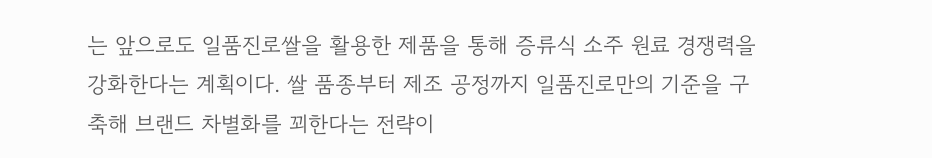는 앞으로도 일품진로쌀을 활용한 제품을 통해 증류식 소주 원료 경쟁력을 강화한다는 계획이다. 쌀 품종부터 제조 공정까지 일품진로만의 기준을 구축해 브랜드 차별화를 꾀한다는 전략이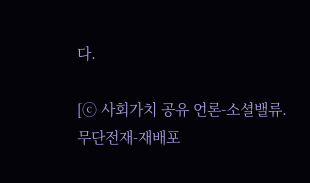다.

[ⓒ 사회가치 공유 언론-소셜밸류. 무단전재-재배포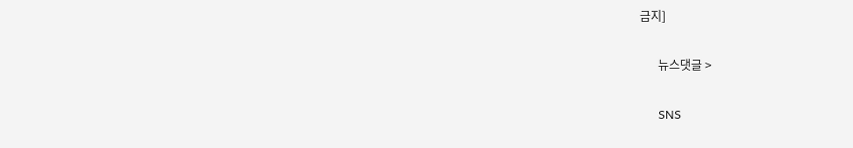금지]

      뉴스댓글 >

      SNS